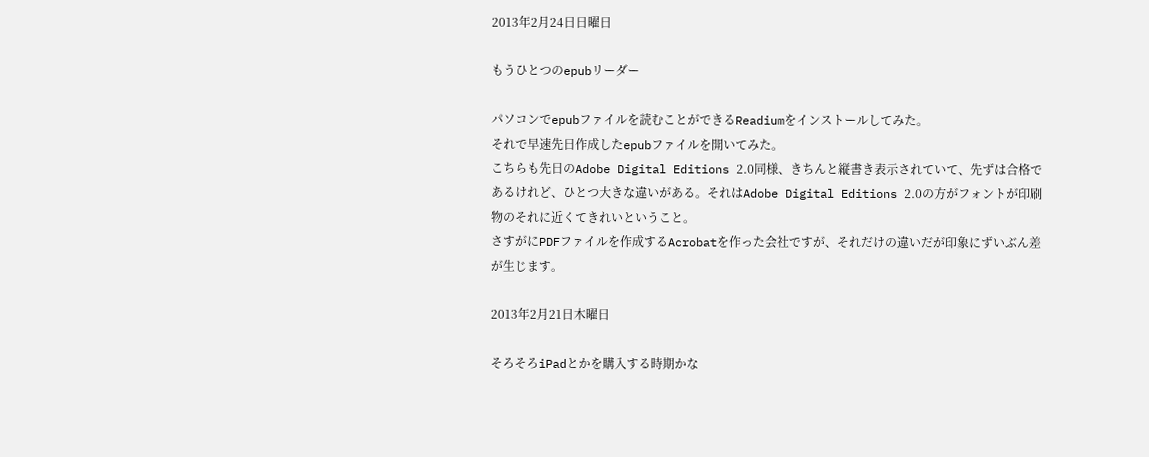2013年2月24日日曜日

もうひとつのepubリーダー

パソコンでepubファイルを読むことができるReadiumをインストールしてみた。
それで早速先日作成したepubファイルを開いてみた。
こちらも先日のAdobe Digital Editions 2.0同様、きちんと縦書き表示されていて、先ずは合格であるけれど、ひとつ大きな違いがある。それはAdobe Digital Editions 2.0の方がフォントが印刷物のそれに近くてきれいということ。
さすがにPDFファイルを作成するAcrobatを作った会社ですが、それだけの違いだが印象にずいぶん差が生じます。

2013年2月21日木曜日

そろそろiPadとかを購入する時期かな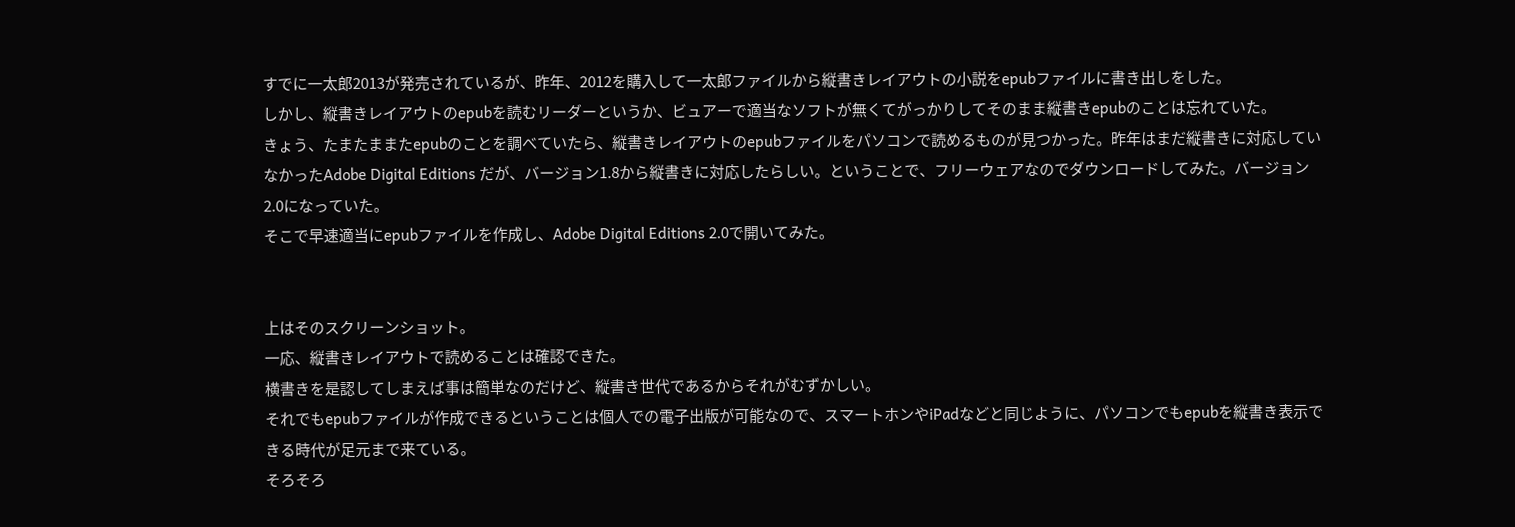すでに一太郎2013が発売されているが、昨年、2012を購入して一太郎ファイルから縦書きレイアウトの小説をepubファイルに書き出しをした。
しかし、縦書きレイアウトのepubを読むリーダーというか、ビュアーで適当なソフトが無くてがっかりしてそのまま縦書きepubのことは忘れていた。
きょう、たまたままたepubのことを調べていたら、縦書きレイアウトのepubファイルをパソコンで読めるものが見つかった。昨年はまだ縦書きに対応していなかったAdobe Digital Editions だが、バージョン1.8から縦書きに対応したらしい。ということで、フリーウェアなのでダウンロードしてみた。バージョン2.0になっていた。
そこで早速適当にepubファイルを作成し、Adobe Digital Editions 2.0で開いてみた。


上はそのスクリーンショット。
一応、縦書きレイアウトで読めることは確認できた。
横書きを是認してしまえば事は簡単なのだけど、縦書き世代であるからそれがむずかしい。
それでもepubファイルが作成できるということは個人での電子出版が可能なので、スマートホンやiPadなどと同じように、パソコンでもepubを縦書き表示できる時代が足元まで来ている。
そろそろ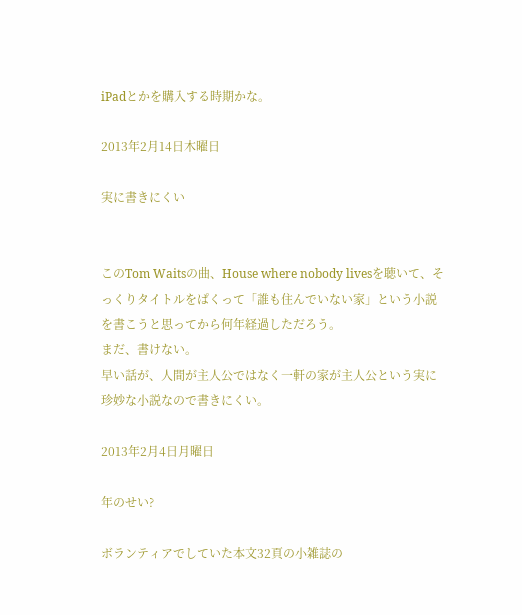iPadとかを購入する時期かな。

2013年2月14日木曜日

実に書きにくい


このTom Waitsの曲、House where nobody livesを聴いて、そっくりタイトルをぱくって「誰も住んでいない家」という小説を書こうと思ってから何年経過しただろう。
まだ、書けない。
早い話が、人間が主人公ではなく一軒の家が主人公という実に珍妙な小説なので書きにくい。

2013年2月4日月曜日

年のせい?

ボランティアでしていた本文32頁の小雑誌の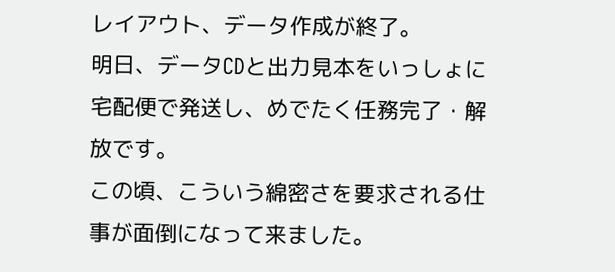レイアウト、データ作成が終了。
明日、データCDと出力見本をいっしょに宅配便で発送し、めでたく任務完了・解放です。
この頃、こういう綿密さを要求される仕事が面倒になって来ました。